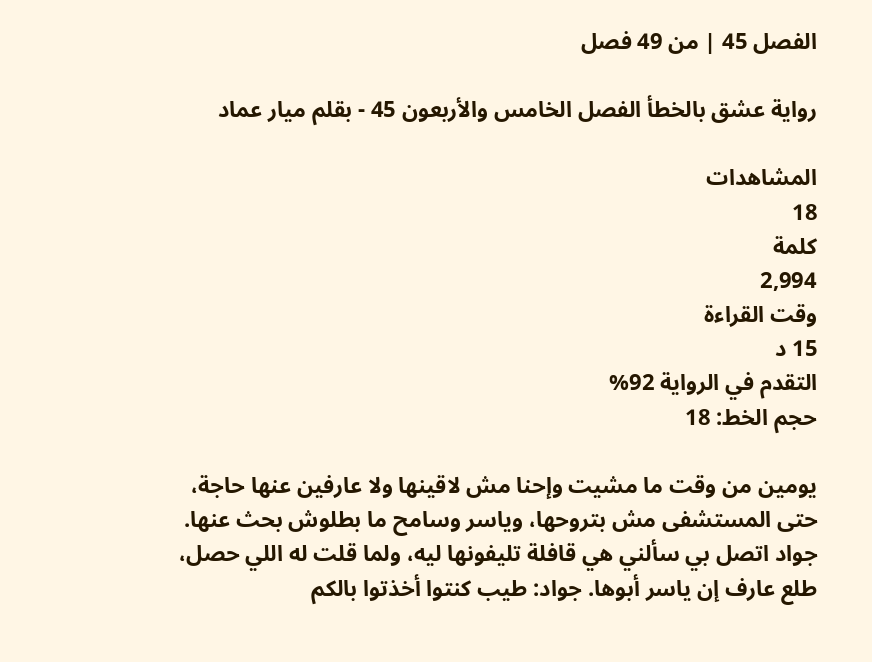الفصل 45 | من 49 فصل

رواية عشق بالخطأ الفصل الخامس والأربعون 45 - بقلم ميار عماد

المشاهدات
18
كلمة
2,994
وقت القراءة
15 د
التقدم في الرواية 92%
حجم الخط: 18

يومين من وقت ما مشيت وإحنا مش لاقينها ولا عارفين عنها حاجة، حتى المستشفى مش بتروحها، وياسر وسامح ما بطلوش بحث عنها. جواد اتصل بي سألني هي قافلة تليفونها ليه، ولما قلت له اللي حصل، طلع عارف إن ياسر أبوها. جواد: طيب كنتوا أخذتوا بالكم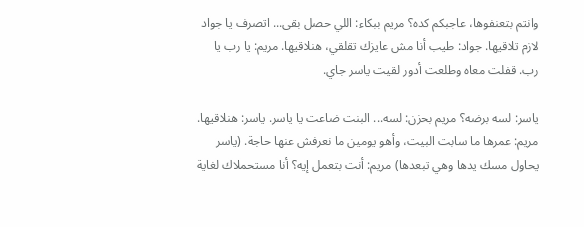وانتم بتعنفوها، عاجبكم كده؟ مريم ببكاء: اللي حصل بقى... اتصرف يا جواد لازم تلاقيها. جواد: طيب أنا مش عايزك تقلقي، هنلاقيها. مريم: يا رب يا رب. قفلت معاه وطلعت أدور لقيت ياسر جاي.

ياسر: لسه برضه؟ مريم بحزن: لسه... البنت ضاعت يا ياسر. ياسر: هنلاقيها. مريم: عمرها ما سابت البيت، وأهو يومين ما نعرفش عنها حاجة. (ياسر يحاول مسك يدها وهي تبعدها) مريم: أنت بتعمل إيه؟ أنا مستحملاك لغاية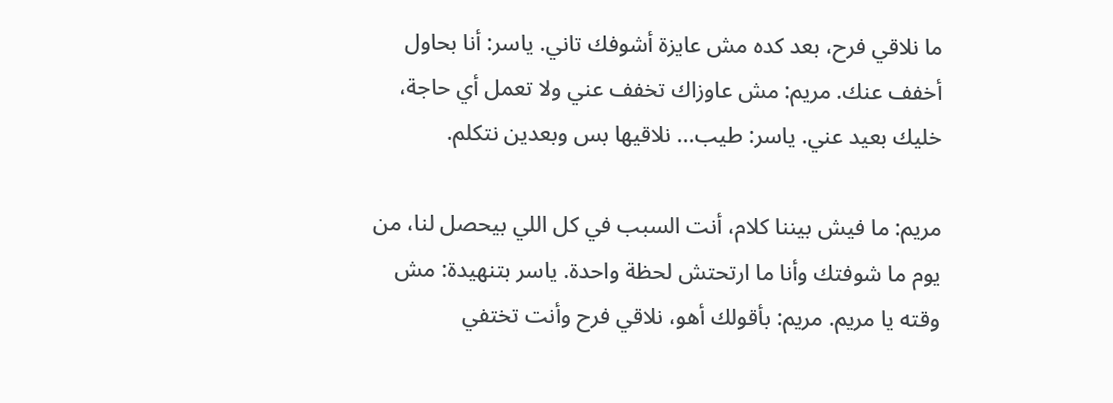ما نلاقي فرح، بعد كده مش عايزة أشوفك تاني. ياسر: أنا بحاول أخفف عنك. مريم: مش عاوزاك تخفف عني ولا تعمل أي حاجة، خليك بعيد عني. ياسر: طيب... نلاقيها بس وبعدين نتكلم.

مريم: ما فيش بيننا كلام، أنت السبب في كل اللي بيحصل لنا، من يوم ما شوفتك وأنا ما ارتحتش لحظة واحدة. ياسر بتنهيدة: مش وقته يا مريم. مريم: بأقولك أهو، نلاقي فرح وأنت تختفي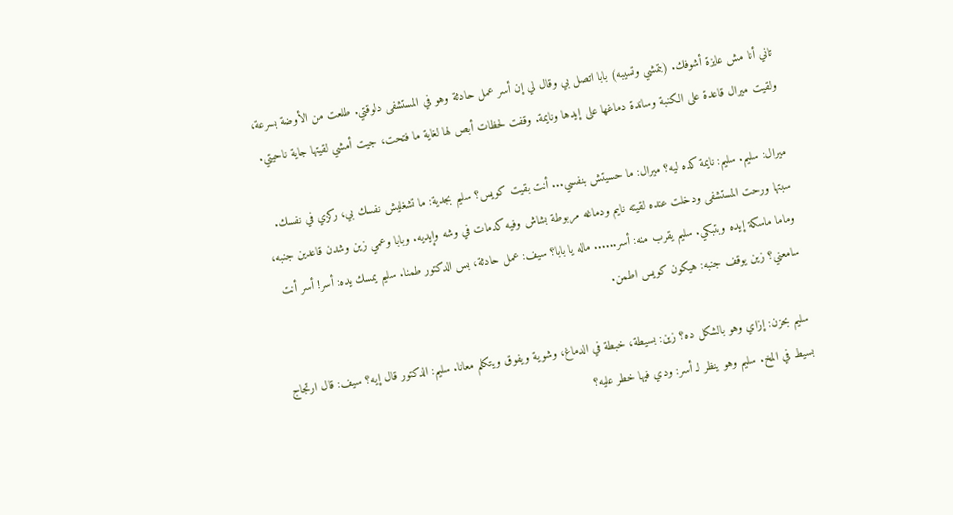تاني أنا مش عايزة أشوفك. (بتمشي وتسيبه) بابا اتصل بي وقال لي إن أسر عمل حادثة وهو في المستشفى دلوقتي. طلعت من الأوضة بسرعة، ولقيت ميرال قاعدة على الكنبة وساندة دماغها على إيدها ونايمة. وقفت لحظات أبص لها لغاية ما فتحت، جيت أمشي لقيتها جاية ناحيتي.

ميرال: سليم. سليم: نايمة كده ليه؟ ميرال: ما حسيتش بنفسي... أنت بقيت كويس؟ سليم بجدية: ما تشغليش نفسك بي، ركزي في نفسك. سبتها ورحت المستشفى ودخلت عنده لقيته نايم ودماغه مربوطة بشاش وفيه كدمات في وشه وإيديه. وبابا وعمي زين وشدن قاعدين جنبه، وماما ماسكة إيده وبتبكي. سليم يقرب منه: أسر...... ماله يا بابا؟ سيف: عمل حادثة، بس الدكتور طمنا. سليم يمسك يده: أسر! أسر أنت سامعني؟ زين يوقف جنبه: هيكون كويس اطمن.

سليم بحزن: إزاي وهو بالشكل ده؟ زين: بسيطة، خبطة في الدماغ، وشوية ويفوق ويتكلم معانا. سليم: الدكتور قال إيه؟ سيف: قال ارتجاج بسيط في المخ. سليم وهو ينظر لـ أسر: ودي فيها خطر عليه؟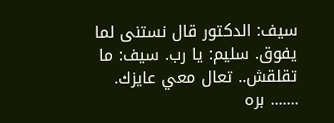سيف: الدكتور قال نستنى لما يفوق. سليم: يا رب. سيف: ما تقلقش.. تعال معي عايزك. ....... بره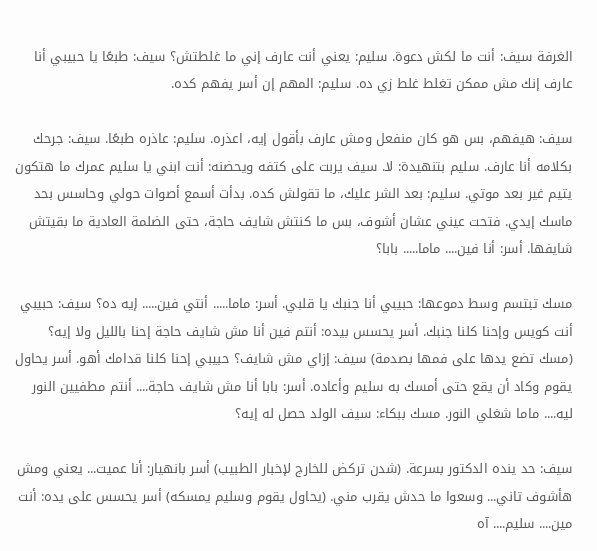الغرفة سيف: أنت ما لكش دعوة. سليم: يعني أنت عارف إني ما غلطتش؟ سيف: طبعًا يا حبيبي أنا عارف إنك مش ممكن تغلط غلط زي ده. سليم: المهم إن أسر يفهم كده.

سيف: هيفهم، بس هو كان منفعل ومش عارف بأقول إيه، اعذره. سليم: عاذره طبعًا. سيف: جرحك بكلامه أنا عارف. سليم بتنهيدة: لا. سيف يربت على كتفه ويحضنه: أنت ابني يا سليم عمرك ما هتكون يتيم غير بعد موتي. سليم: بعد الشر عليك، ما تقولش كده. بدأت أسمع أصوات حولي وحاسس بحد ماسك إيدي. فتحت عيني عشان أشوف، بس ما كنتش شايف حاجة، حتى الضلمة العادية ما بقيتش شايفها. أسر: أنا فين.... ماما..... بابا؟

مسك تبتسم وسط دموعها: حبيبي أنا جنبك يا قلبي. أسر: ماما..... أنتي فين..... إيه ده؟ سيف: حبيبي أنت كويس وإحنا كلنا جنبك. أسر يحسس بيده: أنتم فين أنا مش شايف حاجة إحنا بالليل ولا إيه؟ (مسك تضع يدها على فمها بصدمة) سيف: إزاي مش شايف؟ حبيبي إحنا كلنا قدامك أهو. أسر يحاول يقوم وكاد أن يقع حتى أمسك به سليم وأعاده. أسر: بابا أنا مش شايف حاجة.... أنتم مطفيين النور ليه.... ماما شغلي النور. مسك ببكاء: سيف الولد حصل له إيه؟

سيف: حد ينده الدكتور بسرعة. (شدن تركض للخارج لإخبار الطبيب) أسر بانهيار: أنا عميت... يعني ومش هأشوف تاني... وسعوا ما حدش يقرب مني. (يحاول يقوم وسليم يمسكه) أسر يحسس على يده: أنت مين.... سليم.... آه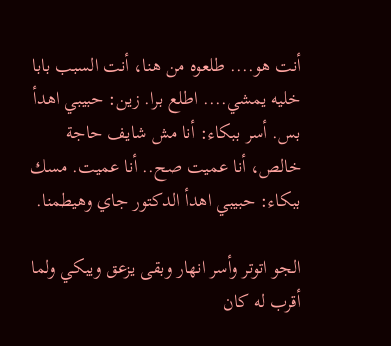أنت هو.... طلعوه من هنا، أنت السبب بابا خليه يمشي.... اطلع برا. زين: حبيبي اهدأ بس. أسر ببكاء: أنا مش شايف حاجة خالص، أنا عميت صح.. أنا عميت. مسك ببكاء: حبيبي اهدأ الدكتور جاي وهيطمنا.

الجو اتوتر وأسر انهار وبقى يزعق ويبكي ولما أقرب له كان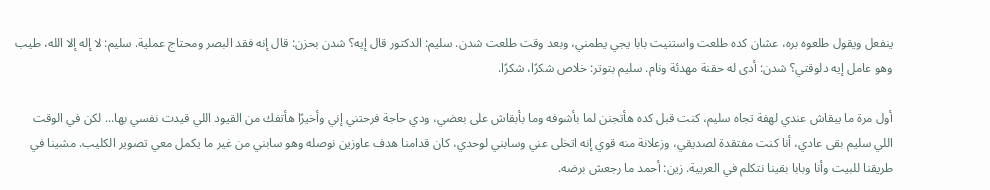ينفعل ويقول طلعوه بره، عشان كده طلعت واستنيت بابا يجي يطمني، وبعد وقت طلعت شدن. سليم: الدكتور قال إيه؟ شدن بحزن: قال إنه فقد البصر ومحتاج عملية. سليم: لا إله إلا الله، طيب وهو عامل إيه دلوقتي؟ شدن: أدى له حقنة مهدئة ونام. سليم بتوتر: خلاص شكرًا، شكرًا.

أول مرة ما يبقاش عندي لهفة تجاه سليم، كنت قبل كده هأتجنن لما بأشوفه وما بأبقاش على بعضي، ودي حاجة فرحتني إني وأخيرًا هأتفك من القيود اللي قيدت نفسي بها... لكن في الوقت اللي سليم بقى عادي، أنا كنت مفتقدة لصديقي، وزعلانة منه قوي إنه اتخلى عني وسابني لوحدي، كان قدامنا هدف عاوزين نوصله وهو سابني من غير ما يكمل معي تصوير الكليب. مشينا في طريقنا للبيت وأنا وبابا بقينا نتكلم في العربية. زين: أحمد ما رجعش برضه.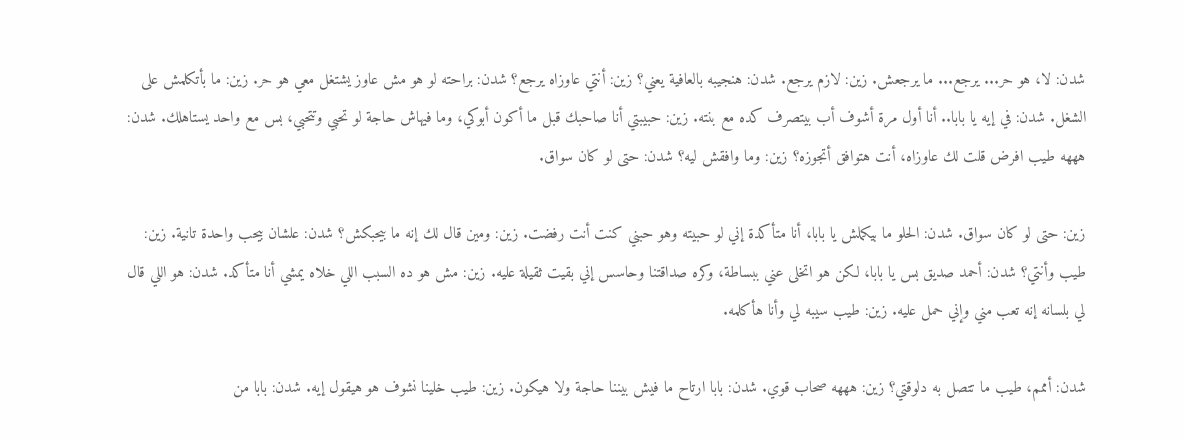شدن: لا، هو حر... يرجع... ما يرجعش. زين: لازم يرجع. شدن: هنجيبه بالعافية يعني؟ زين: أنتي عاوزاه يرجع؟ شدن: براحته لو هو مش عاوز يشتغل معي هو حر. زين: ما بأتكلمش على الشغل. شدن: في إيه يا بابا.. أنا أول مرة أشوف أب بيتصرف كده مع بنته. زين: حبيبتي أنا صاحبك قبل ما أكون أبوكي، وما فيهاش حاجة لو تحبي وتتحبي، بس مع واحد يستاهلك. شدن: هههه طيب افرض قلت لك عاوزاه، أنت هتوافق أتجوزه؟ زين: وما وافقش ليه؟ شدن: حتى لو كان سواق.

زين: حتى لو كان سواق. شدن: الحلو ما بيكملش يا بابا، أنا متأكدة إني لو حبيته وهو حبني كنت أنت رفضت. زين: ومين قال لك إنه ما بيحبكش؟ شدن: علشان بيحب واحدة تانية. زين: طيب وأنتي؟ شدن: أحمد صديق بس يا بابا، لكن هو اتخلى عني ببساطة، وكره صداقتنا وحاسس إني بقيت ثقيلة عليه. زين: مش هو ده السبب اللي خلاه يمشي أنا متأكد. شدن: هو اللي قال لي بلسانه إنه تعب مني وإني حمل عليه. زين: طيب سيبه لي وأنا هأكلمه.

شدن: أممم، طيب ما تتصل به دلوقتي؟ زين: هههه صحاب قوي. شدن: بابا ارتاح ما فيش بيننا حاجة ولا هيكون. زين: طيب خلينا نشوف هو هيقول إيه. شدن: بابا من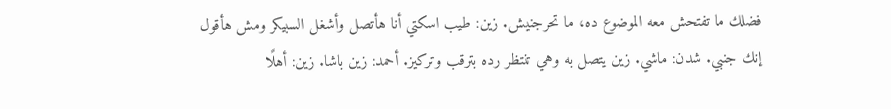فضلك ما تفتحش معه الموضوع ده، ما تحرجنيش. زين: طيب اسكتي أنا هأتصل وأشغل السبيكر ومش هأقول إنك جنبي. شدن: ماشي. زين يتصل به وهي تنتظر رده بترقب وتركيز. أحمد: زين باشا. زين: أهلًا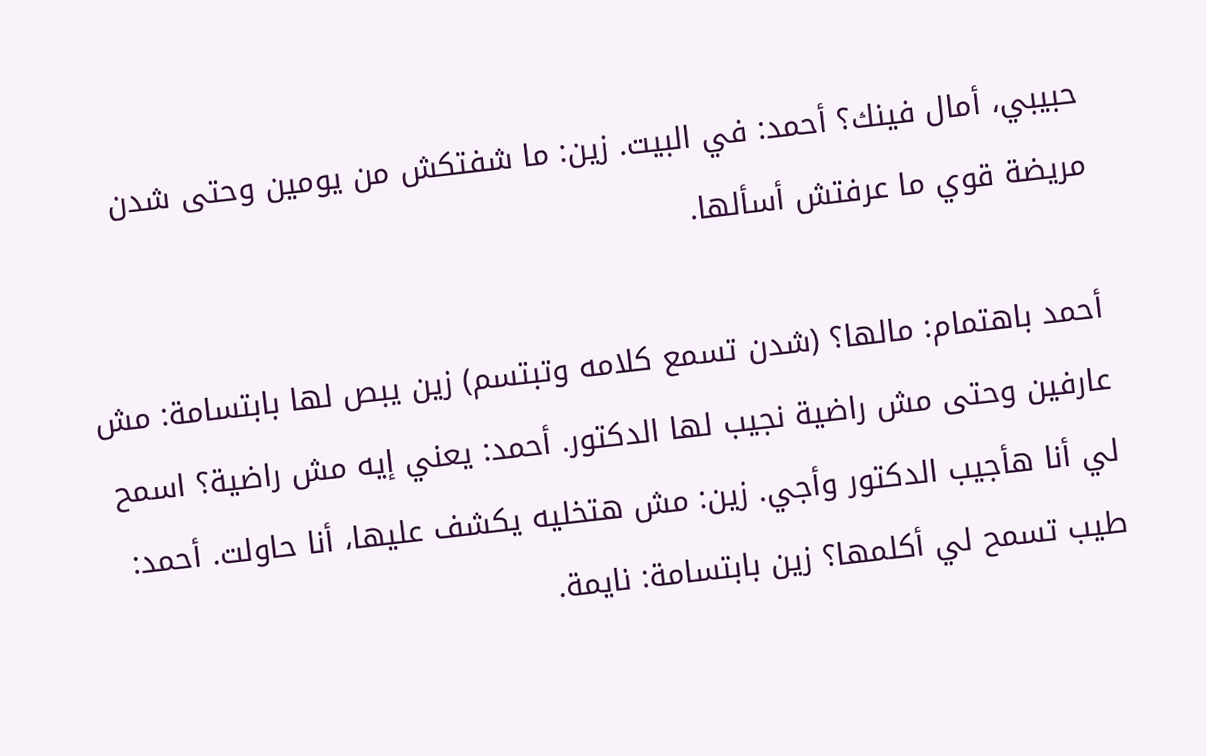حبيبي، أمال فينك؟ أحمد: في البيت. زين: ما شفتكش من يومين وحتى شدن مريضة قوي ما عرفتش أسألها.

أحمد باهتمام: مالها؟ (شدن تسمع كلامه وتبتسم) زين يبص لها بابتسامة: مش عارفين وحتى مش راضية نجيب لها الدكتور. أحمد: يعني إيه مش راضية؟ اسمح لي أنا هأجيب الدكتور وأجي. زين: مش هتخليه يكشف عليها، أنا حاولت. أحمد: طيب تسمح لي أكلمها؟ زين بابتسامة: نايمة.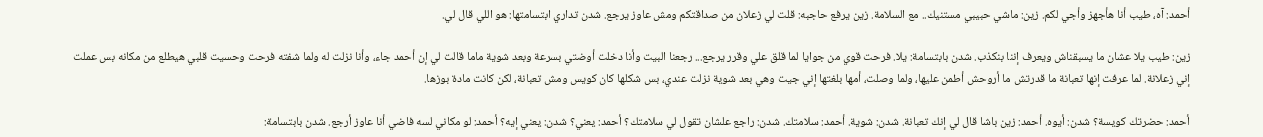أحمد: آه، طيب أنا هأجهز وأجي لكم. زين: ماشي حبيبي مستنيك.. مع السلامة. زين يرفع حاجبه: قلت لي زعلان من صداقتكم ومش عاوز يرجع. شدن تداري ابتسامتها: هو اللي قال لي.

زين: طيب يلا عشان ما يسبقناش ويعرف إننا بنكذب. شدن بابتسامة: يلا. فرحت قوي من جوايا لما قلق علي وقرر يرجع... رجعنا البيت وأنا دخلت أوضتي بسرعة وبعد شوية ماما قالت لي إن أحمد جاء، وأنا نزلت له ولما شفته فرحت وحسيت قلبي هيطلع من مكانه بس عملت إني زعلانة. لما عرفت إنها تعبانة ما قدرتش ما أروحش أطمن عليها، ولما وصلت، أمها بلغتها إني جيت وهي بعد شوية نزلت عندي، بس شكلها كان كويس ومش تعبانة، لكن كانت مادة بوزها.

أحمد: حضرتك كويسة؟ شدن: أيوه. أحمد: زين باشا قال لي إنك تعبانة. شدن: شوية. أحمد: سلامتك. شدن: راجع علشان تقول لي سلامتك؟ أحمد: يعني؟ شدن: يعني إيه؟ أحمد: لو مكاني لسه فاضي أنا عاوز أرجع. شدن بابتسامة: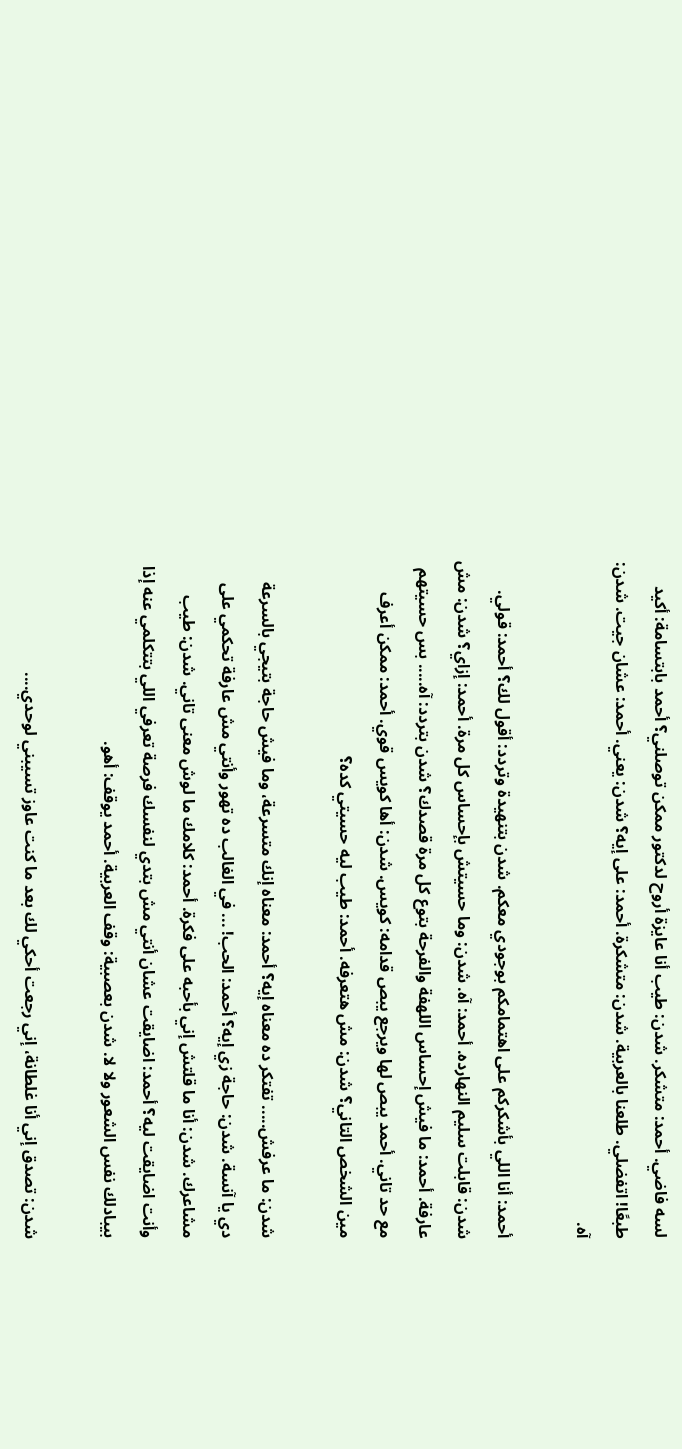لسه فاضي. أحمد: متشكر. شدن: طيب أنا عايزة أروح لدكتور ممكن توصلني؟ أحمد بابتسامة: أكيد طبعًا! اتفضلي. طلعنا بالعربية. شدن: متشكرة. أحمد: على إيه؟ شدن: يعني. أحمد: عشان جيت. شدن: آه.

أحمد: أنا اللي بأشكركم على اهتمامكم بوجودي معكم. شدن بتنهيدة وتردد: أقول لك؟ أحمد: قولي. شدن: قابلت سليم النهارده. أحمد: آه. شدن: وما حسيتش بإحساس كل مرة. أحمد: إزاي؟ شدن: مش عارفة. أحمد: ما فيش إحساس اللهفة والفرحة بتوع كل مرة قصدك؟ شدن بتردد: آه..... بس حسيتهم مع حد تاني. أحمد يبص لها ويرجع يبص قدامه: كويس. شدن: أها كويس قوي. أحمد: ممكن أعرف مين الشخص التاني؟ شدن: مش هتعرفه. أحمد: طيب ليه حسيتي كده؟

شدن: ما عرفش..... تفتكر ده معناه إيه؟ أحمد: معناه إنك متسرعة، وما فيش حاجة بتيجي بالسرعة دي يا آنسة. شدن: حاجة زي إيه؟ أحمد: الحب! ... في الغالب ده تهور وأنتي مش عارفة تحكمي على مشاعرك. شدن: أنا ما قلتش إني بأحبه على فكرة. أحمد: كلامك ما لوش معنى تاني. شدن: طيب وأنت اضايقت ليه؟ أحمد: اضايقت عشان أنتي مش بتدي لنفسك فرصة تعرفي اللي بتتكلمي عنه إذا بيبادلك نفس الشعور ولا لا. شدن بعصبية: وقف العربية. أحمد يوقف: أهو.

شدن: تصدق إني أنا غلطانة، إني رجعت أحكي لك بعد ما كنت عاوز تسيبني لوحدي....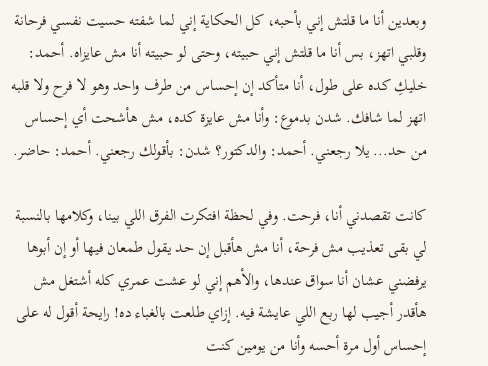وبعدين أنا ما قلتش إني بأحبه، كل الحكاية إني لما شفته حسيت نفسي فرحانة وقلبي اتهز، بس أنا ما قلتش إني حبيته، وحتى لو حبيته أنا مش عايزاه. أحمد: خليكِ كده على طول، أنا متأكد إن إحساس من طرف واحد وهو لا فرح ولا قلبه اتهز لما شافك. شدن بدموع: وأنا مش عايزة كده، مش هأشحت أي إحساس من حد... يلا رجعني. أحمد: والدكتور؟ شدن: بأقولك رجعني. أحمد: حاضر.

كانت تقصدني أنا، فرحت. وفي لحظة افتكرت الفرق اللي بينا، وكلامها بالنسبة لي بقى تعذيب مش فرحة، أنا مش هأقبل إن حد يقول طمعان فيها أو إن أبوها يرفضني عشان أنا سواق عندها، والأهم إني لو عشت عمري كله أشتغل مش هأقدر أجيب لها ربع اللي عايشة فيه. إزاي طلعت بالغباء ده! رايحة أقول له على إحساس أول مرة أحسه وأنا من يومين كنت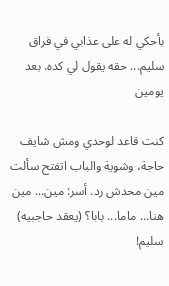بأحكي له على عذابي في فراق سليم... حقه يقول لي كده. بعد يومين

كنت قاعد لوحدي ومش شايف حاجة، وشوية والباب اتفتح سألت مين محدش رد. أسر: مين... مين هنا... ماما... بابا؟ (يعقد حاجبيه) سليم!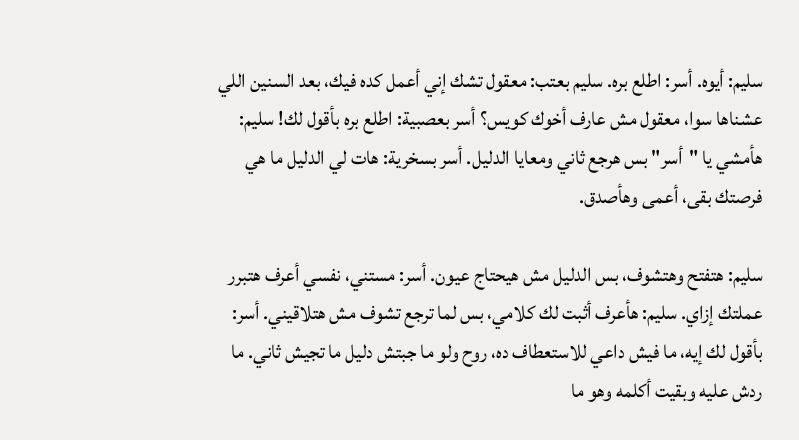سليم: أيوه. أسر: اطلع بره. سليم بعتب: معقول تشك إني أعمل كده فيك، بعد السنين اللي عشناها سوا، معقول مش عارف أخوك كويس؟ أسر بعصبية: اطلع بره بأقول لك! سليم: هأمشي يا "أسر" بس هرجع ثاني ومعايا الدليل. أسر بسخرية: هات لي الدليل ما هي فرصتك بقى، أعمى وهأصدق.

سليم: هتفتح وهتشوف، بس الدليل مش هيحتاج عيون. أسر: مستني، نفسي أعرف هتبرر عملتك إزاي. سليم: هأعرف أثبت لك كلامي، بس لما ترجع تشوف مش هتلاقيني. أسر: بأقول لك إيه، ما فيش داعي للاستعطاف ده، روح ولو ما جبتش دليل ما تجيش ثاني. ما ردش عليه وبقيت أكلمه وهو ما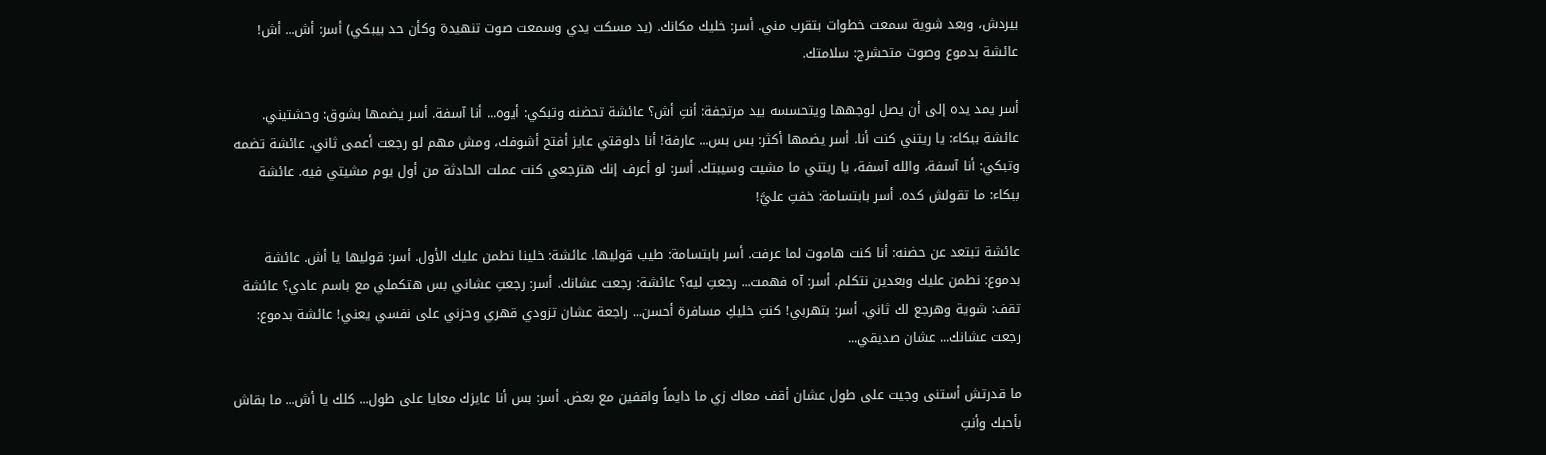بيردش، وبعد شوية سمعت خطوات بتقرب مني. أسر: خليك مكانك. (يد مسكت يدي وسمعت صوت تنهيدة وكأن حد بيبكي) أسر: أش... أش! عائشة بدموع وصوت متحشرج: سلامتك.

أسر يمد يده إلى أن يصل لوجهها ويتحسسه بيد مرتجفة: أنتِ أش؟ عائشة تحضنه وتبكي: أيوه... أنا آسفة. أسر يضمها بشوق: وحشتيني. عائشة ببكاء: يا ريتني كنت أنا. أسر يضمها أكثر: بس بس... عارفة! أنا دلوقتي عايز أفتح أشوفك، ومش مهم لو رجعت أعمى ثاني. عائشة تضمه وتبكي: أنا آسفة، والله آسفة، يا ريتني ما مشيت وسيبتك. أسر: لو أعرف إنك هترجعي كنت عملت الحادثة من أول يوم مشيتي فيه. عائشة ببكاء: ما تقولش كده. أسر بابتسامة: خفتِ عليَّ!

عائشة تبتعد عن حضنه: أنا كنت هاموت لما عرفت. أسر بابتسامة: طيب قوليها. عائشة: خلينا نطمن عليك الأول. أسر: قوليها يا أش. عائشة بدموع: نطمن عليك وبعدين نتكلم. أسر: آه فهمت... رجعتِ ليه؟ عائشة: رجعت عشانك. أسر: رجعتِ عشاني بس هتكملي مع باسم عادي؟ عائشة تقف: شوية وهرجع لك ثاني. أسر: بتهربي! كنتِ خليكِ مسافرة أحسن... راجعة عشان تزودي قهري وحزني على نفسي يعني! عائشة بدموع: رجعت عشانك... عشان صديقي...

ما قدرتش أستنى وجيت على طول عشان أقف معاك زي ما دايماً واقفين مع بعض. أسر: بس أنا عايزك معايا على طول... كلك يا أش... ما بقاش بأحبك وأنتِ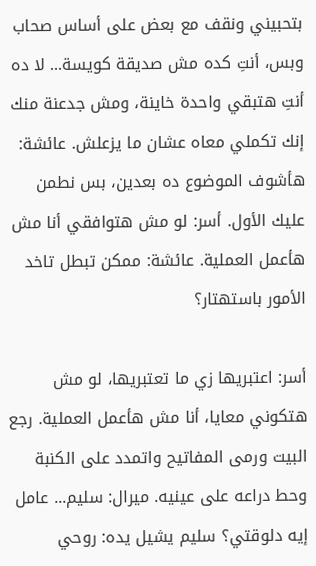بتحبيني ونقف مع بعض على أساس صحاب وبس، أنتِ كده مش صديقة كويسة... لا ده أنتِ هتبقي واحدة خاينة، ومش جدعنة منك إنك تكملي معاه عشان ما يزعلش. عائشة: هأشوف الموضوع ده بعدين، بس نطمن عليك الأول. أسر: لو مش هتوافقي أنا مش هأعمل العملية. عائشة: ممكن تبطل تاخد الأمور باستهتار؟

أسر: اعتبريها زي ما تعتبريها، لو مش هتكوني معايا، أنا مش هأعمل العملية. رجع البيت ورمى المفاتيح واتمدد على الكنبة وحط دراعه على عينيه. ميرال: سليم... عامل إيه دلوقتي؟ سليم يشيل يده: روحي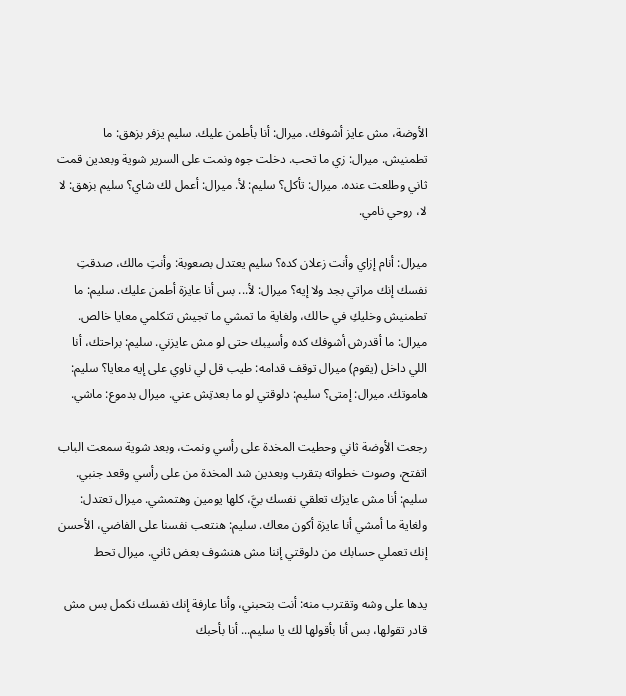الأوضة، مش عايز أشوفك. ميرال: أنا بأطمن عليك. سليم يزفر بزهق: ما تطمنيش. ميرال: زي ما تحب. دخلت جوه ونمت على السرير شوية وبعدين قمت ثاني وطلعت عنده. ميرال: تأكل؟ سليم: لأ. ميرال: أعمل لك شاي؟ سليم بزهق: لا لا، روحي نامي.

ميرال: أنام إزاي وأنت زعلان كده؟ سليم يعتدل بصعوبة: وأنتِ مالك، صدقتِ نفسك إنك مراتي بجد ولا إيه؟ ميرال: لأ... بس أنا عايزة أطمن عليك. سليم: ما تطمنيش وخليكِ في حالك، ولغاية ما تمشي ما تجيش تتكلمي معايا خالص. ميرال: ما أقدرش أشوفك كده وأسيبك حتى لو مش عايزني. سليم: براحتك، أنا اللي داخل (يقوم) ميرال توقف قدامه: طيب قل لي ناوي على إيه معايا؟ سليم: هاموتك. ميرال: إمتى؟ سليم: دلوقتي لو ما بعدتِش عني. ميرال بدموع: ماشي.

رجعت الأوضة ثاني وحطيت المخدة على رأسي ونمت، وبعد شوية سمعت الباب اتفتح، وصوت خطواته بتقرب وبعدين شد المخدة من على رأسي وقعد جنبي. سليم: أنا مش عايزك تعلقي نفسك بيَّ، كلها يومين وهتمشي. ميرال تعتدل: ولغاية ما أمشي أنا عايزة أكون معاك. سليم: هنتعب نفسنا على الفاضي، الأحسن إنك تعملي حسابك من دلوقتي إننا مش هنشوف بعض ثاني. ميرال تحط

يدها على وشه وتقترب منه: أنت بتحبني، وأنا عارفة إنك نفسك نكمل بس مش قادر تقولها، بس أنا بأقولها لك يا سليم... أنا بأحبك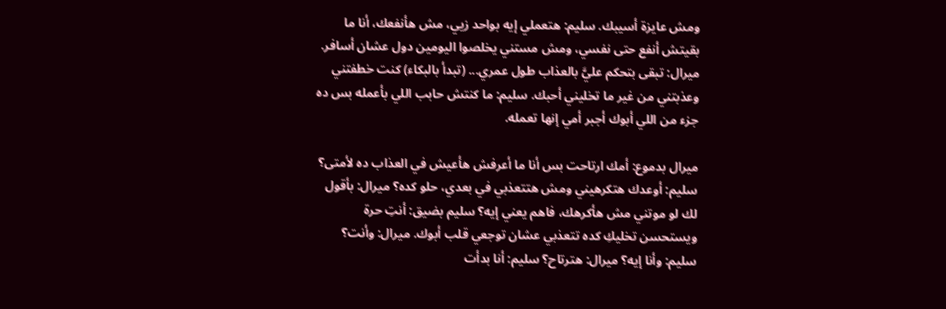ومش عايزة أسيبك. سليم: هتعملي إيه بواحد زيي، مش هأنفعك، أنا ما بقيتش أنفع حتى نفسي، ومش مستني يخلصوا اليومين دول عشان أسافر. ميرال: تبقى بتحكم عليَّ بالعذاب طول عمري... (تبدأ بالبكاء) كنت خطفتني وعذبتني من غير ما تخليني أحبك. سليم: ما كنتش حابب اللي بأعمله بس ده جزء من اللي أبوك أجبر أمي إنها تعمله.

ميرال بدموع: أمك ارتاحت بس أنا ما أعرفش هأعيش في العذاب ده لأمتى؟ سليم: أوعدك هتكرهيني ومش هتتعذبي في بعدي، حلو كده؟ ميرال: بأقول لك لو موتني مش هأكرهك، فاهم يعني إيه؟ سليم بضيق: أنتِ حرة ويستحسن تخليكِ كده تتعذبي عشان توجعي قلب أبوك. ميرال: وأنت؟ سليم: وأنا إيه؟ ميرال: هترتاح؟ سليم: أنا بدأت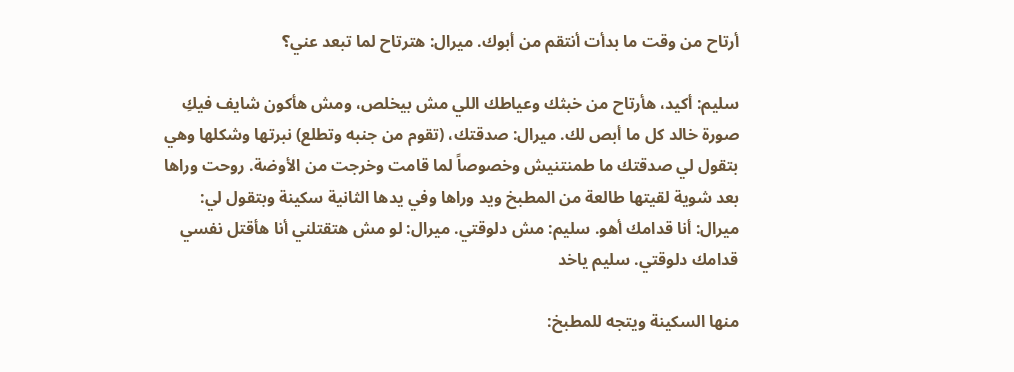أرتاح من وقت ما بدأت أنتقم من أبوك. ميرال: هترتاح لما تبعد عني؟

سليم: أكيد، هأرتاح من خبثك وعياطك اللي مش بيخلص، ومش هأكون شايف فيكِ صورة خالد كل ما أبص لك. ميرال: صدقتك، (تقوم من جنبه وتطلع) نبرتها وشكلها وهي بتقول لي صدقتك ما طمنتنيش وخصوصاً لما قامت وخرجت من الأوضة. روحت وراها بعد شوية لقيتها طالعة من المطبخ ويد وراها وفي يدها الثانية سكينة وبتقول لي: ميرال: أنا قدامك أهو. سليم: مش دلوقتي. ميرال: لو مش هتقتلني أنا هأقتل نفسي قدامك دلوقتي. سليم ياخد

منها السكينة ويتجه للمطبخ: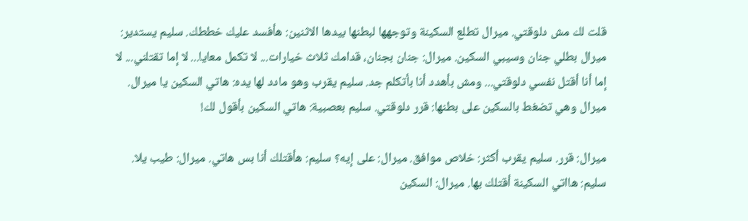قلت لك مش دلوقتي. ميرال تطلع السكينة وتوجهها لبطنها بيدها الاثنين: هأفسد عليك خططك. سليم يستدير: ميرال بطلي جنان وسيبي السكين. ميرال: جنان بجنان، قدامك ثلاث خيارات... لا تكمل معايا... لا إما تقتلني... لا إما أنا أقتل نفسي دلوقتي... ومش بأهدد أنا بأتكلم جد. سليم يقرب وهو مادد لها يده: هاتي السكين يا ميرال. ميرال وهي تضغط بالسكين على بطنها: قرر دلوقتي. سليم بعصبية: هاتي السكين بأقول لك!

ميرال: قرر. سليم يقرب أكثر: خلاص موافق. ميرال: على إيه؟ سليم: هأقتلك أنا بس هاتي. ميرال: طيب يلا. سليم: هااتي السكينة أقتلك بها. ميرال: السكين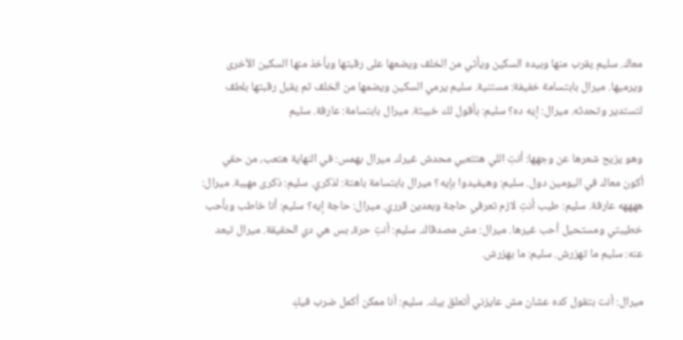معاك. سليم يقرب منها وبيده السكين ويأتي من الخلف ويضعها على رقبتها ويأخذ منها السكين الأخرى ويرميها. ميرال بابتسامة خفيفة: مستنية. سليم يرمي السكين ويضمها من الخلف ثم يقبل رقبتها بلطف لتستدير وتحدثه. ميرال: إيه ده؟ سليم: بأقول لك خبيثة. ميرال بابتسامة: عارفة. سليم

وهو يزيح شعرها عن وجهها: أنتِ اللي هتتعبي محدش غيرك. ميرال بهمس: في النهاية هتعب، من حقي أكون معاك في اليومين دول. سليم: وهيفيدوا بإيه؟ ميرال بابتسامة باهتة: لذكري. سليم: ذكرى مهببة. ميرال: ههههه عارفة. سليم: طيب أنتِ لازم تعرفي حاجة وبعدين قرري. ميرال: حاجة إيه؟ سليم: أنا خاطب وبأحب خطيبتي ومستحيل أحب غيرها. ميرال: مش مصدقاك. سليم: أنتِ حرة، بس هي دي الحقيقة. ميرال تبعد عنه: سليم ما تهزرش. سليم: ما بهزرش.

ميرال: أنت بتقول كده عشان مش عايزني أتعلق بيك. سليم: أنا ممكن أكمل ضرب فيكِ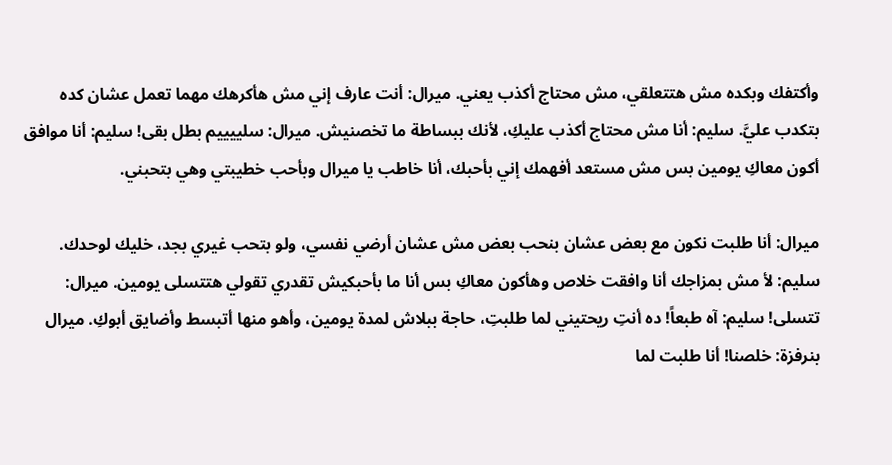وأكتفك وبكده مش هتتعلقي، مش محتاج أكذب يعني. ميرال: أنت عارف إني مش هأكرهك مهما تعمل عشان كده بتكدب عليَّ. سليم: أنا مش محتاج أكذب عليكِ، لأنك ببساطة ما تخصنيش. ميرال: سلييييم بطل بقى! سليم: أنا موافق أكون معاكِ يومين بس مش مستعد أفهمك إني بأحبك، أنا خاطب يا ميرال وبأحب خطيبتي وهي بتحبني.

ميرال: أنا طلبت نكون مع بعض عشان بنحب بعض مش عشان أرضي نفسي، ولو بتحب غيري بجد، خليك لوحدك. سليم: لأ مش بمزاجك أنا وافقت خلاص وهأكون معاكِ بس أنا ما بأحبكيش تقدري تقولي هتتسلى يومين. ميرال: تتسلى! سليم: آه طبعاً! ده أنتِ ريحتيني لما طلبتِ، حاجة ببلاش لمدة يومين، وأهو منها أتبسط وأضايق أبوكِ. ميرال بنرفزة: خلصنا! أنا طلبت لما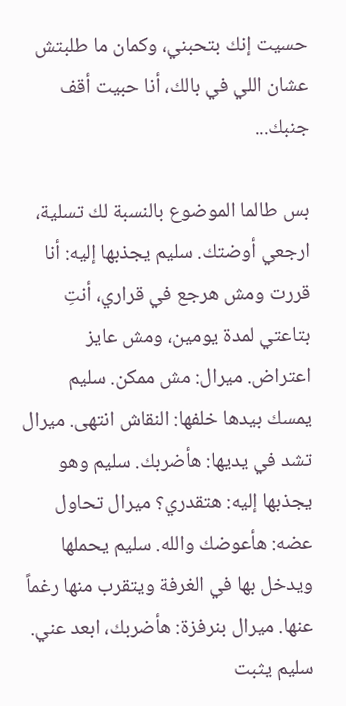حسيت إنك بتحبني، وكمان ما طلبتش عشان اللي في بالك، أنا حبيت أقف جنبك...

بس طالما الموضوع بالنسبة لك تسلية، ارجعي أوضتك. سليم يجذبها إليه: أنا قررت ومش هرجع في قراري، أنتِ بتاعتي لمدة يومين، ومش عايز اعتراض. ميرال: مش ممكن. سليم يمسك بيدها خلفها: النقاش انتهى. ميرال تشد في يديها: هأضربك. سليم وهو يجذبها إليه: هتقدري؟ ميرال تحاول عضه: هأعوضك والله. سليم يحملها ويدخل بها في الغرفة ويتقرب منها رغماً عنها. ميرال بنرفزة: هأضربك، ابعد عني. سليم يثبت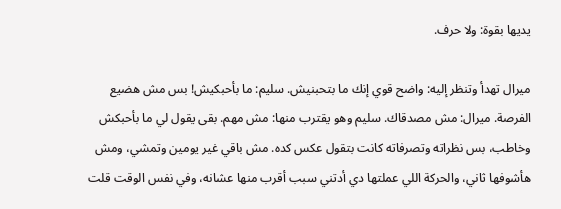يديها بقوة: ولا حرف.

ميرال تهدأ وتنظر إليه: واضح قوي إنك ما بتحبنيش. سليم: ما بأحبكيش! بس مش هضيع الفرصة. ميرال: مش مصدقاك. سليم وهو يقترب منها: مش مهم. بقى يقول لي ما بأحبكش وخاطب، بس نظراته وتصرفاته كانت بتقول عكس كده. مش باقي غير يومين وتمشي، ومش هأشوفها ثاني، والحركة اللي عملتها دي أدتني سبب أقرب منها عشانه، وفي نفس الوقت قلت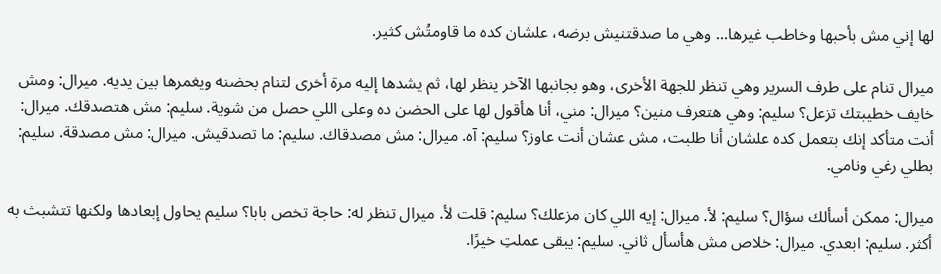لها إني مش بأحبها وخاطب غيرها... وهي ما صدقتنيش برضه، علشان كده ما قاومتُش كثير.

ميرال تنام على طرف السرير وهي تنظر للجهة الأخرى، وهو بجانبها الآخر ينظر لها، ثم يشدها إليه مرة أخرى لتنام بحضنه ويغمرها بين يديه. ميرال: ومش خايف خطيبتك تزعل؟ سليم: وهي هتعرف منين؟ ميرال: مني، أنا هأقول لها على الحضن ده وعلى اللي حصل من شوية. سليم: مش هتصدقك. ميرال: أنت متأكد إنك بتعمل كده علشان أنا طلبت، مش عشان أنت عاوز؟ سليم: آه. ميرال: مش مصدقاك. سليم: ما تصدقيش. ميرال: مش مصدقة. سليم: بطلي رغي ونامي.

ميرال: ممكن أسألك سؤال؟ سليم: لأ. ميرال: إيه اللي كان مزعلك؟ سليم: قلت لأ. ميرال تنظر له: حاجة تخص بابا؟ سليم يحاول إبعادها ولكنها تتشبث به أكثر. سليم: ابعدي. ميرال: خلاص مش هأسأل ثاني. سليم: يبقى عملتِ خيرًا.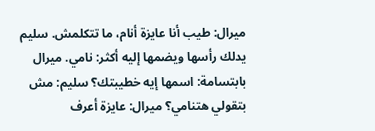ميرال: طيب أنا عايزة أنام، ما تتكلمش. سليم يدلك رأسها ويضمها إليه أكثر: نامي. ميرال بابتسامة: اسمها إيه خطيبتك؟ سليم: مش بتقولي هتنامي؟ ميرال: عايزة أعرف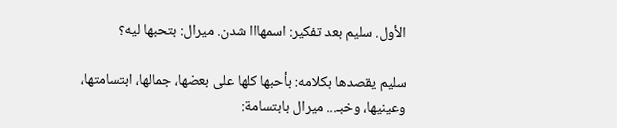الأول. سليم بعد تفكير: اسمهااا شدن. ميرال: بتحبها ليه؟

سليم يقصدها بكلامه: بأحبها كلها على بعضها، جمالها، ابتسامتها، وعينيها، وخبـ... ميرال بابتسامة: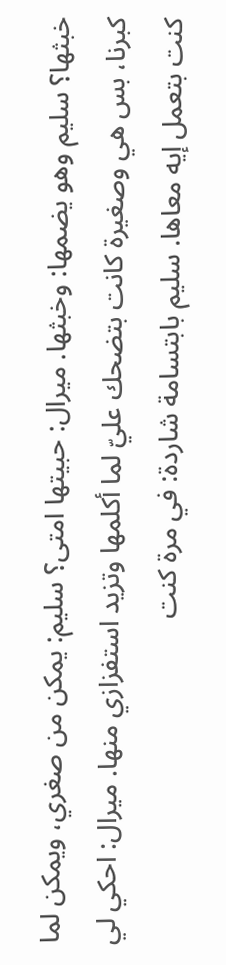خبثها؟ سليم وهو يضمها: وخبثها. ميرال: حبيتها امتى؟ سليم: يمكن من صغري، ويمكن لما كبرنا، بس هي وصغيرة كانت بتضحك عليّ لما أكلمها وتزيد استفزازي منها. ميرال: احكي لي كنت بتعمل إيه معاها. سليم بابتسامة شاردة: في مرة كنت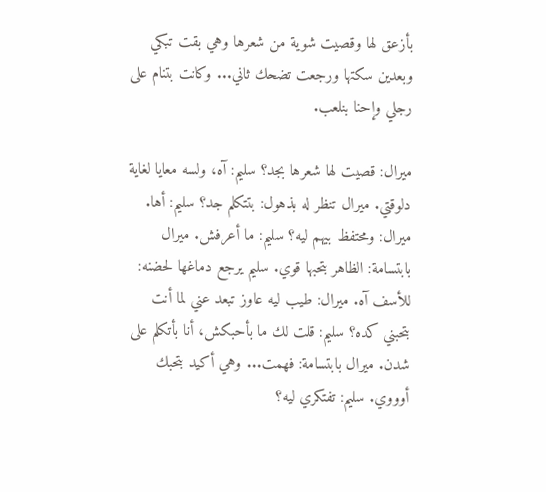بأزعق لها وقصيت شوية من شعرها وهي بقت تبكي وبعدين سكتها ورجعت تضحك ثاني... وكانت بتنام على رجلي وإحنا بنلعب.

ميرال: قصيت لها شعرها بجد؟ سليم: آه، ولسه معايا لغاية دلوقتي. ميرال تنظر له بذهول: بتتكلم جد؟ سليم: أها. ميرال: ومحتفظ بيهم ليه؟ سليم: ما أعرفش. ميرال بابتسامة: الظاهر بتحبها قوي. سليم يرجع دماغها لحضنه: للأسف آه. ميرال: طيب ليه عاوز تبعد عني لما أنت بتحبني كده؟ سليم: قلت لك ما بأحبكش، أنا بأتكلم على شدن. ميرال بابتسامة: فهمت... وهي أكيد بتحبك أوووي. سليم: تفتكري ليه؟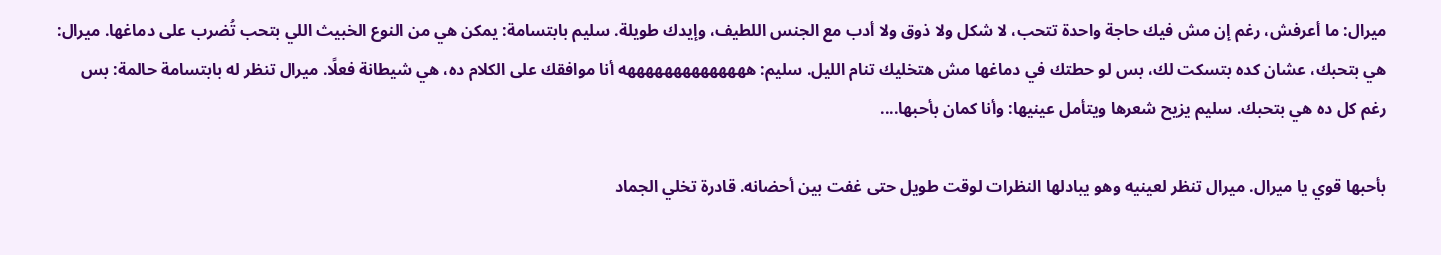ميرال: ما أعرفش، رغم إن مش فيك حاجة واحدة تتحب، لا شكل ولا ذوق ولا أدب مع الجنس اللطيف، وإيدك طويلة. سليم بابتسامة: يمكن هي من النوع الخبيث اللي بتحب تُضرب على دماغها. ميرال: هي بتحبك، عشان كده بتسكت لك، بس لو حطتك في دماغها مش هتخليك تنام الليل. سليم: ههههههههههههههه أنا موافقك على الكلام ده، هي شيطانة فعلًا. ميرال تنظر له بابتسامة حالمة: بس رغم كل ده هي بتحبك. سليم يزيح شعرها ويتأمل عينيها: وأنا كمان بأحبها....

بأحبها قوي يا ميرال. ميرال تنظر لعينيه وهو يبادلها النظرات لوقت طويل حتى غفت بين أحضانه. قادرة تخلي الجماد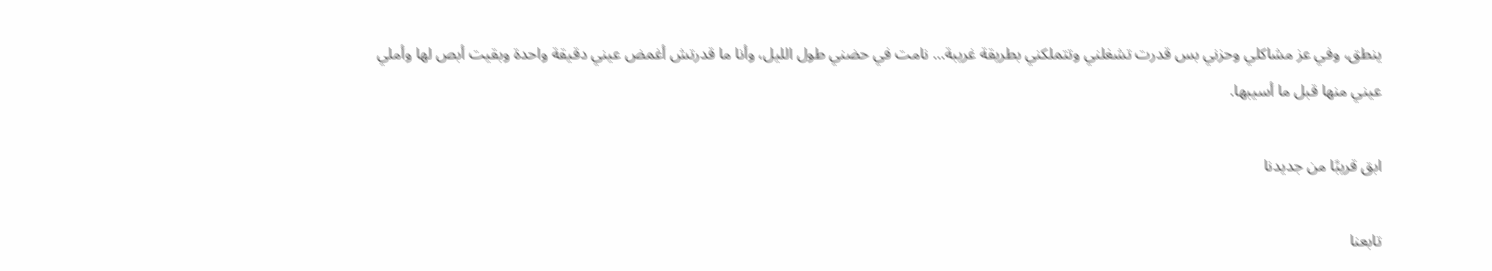ينطق، وفي عز مشاكلي وحزني بس قدرت تشغلني وتتملكني بطريقة غريبة... نامت في حضني طول الليل، وأنا ما قدرتش أغمض عيني دقيقة واحدة وبقيت أبص لها وأملي عيني منها قبل ما أسيبها.

ابق قريبًا من جديدنا

تابعنا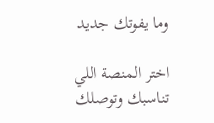وما يفوتك جديد

اختر المنصة اللي تناسبك وتوصلك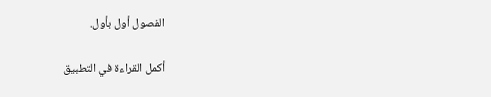الفصول أول بأول.

أكمل القراءة في التطبيق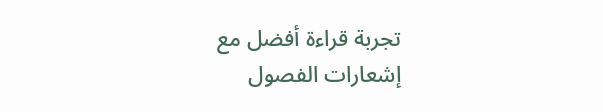تجربة قراءة أفضل مع إشعارات الفصول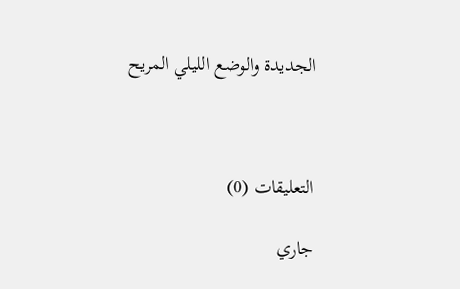الجديدة والوضع الليلي المريح



التعليقات (0)

جاري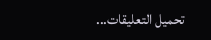تحميل التعليقات...